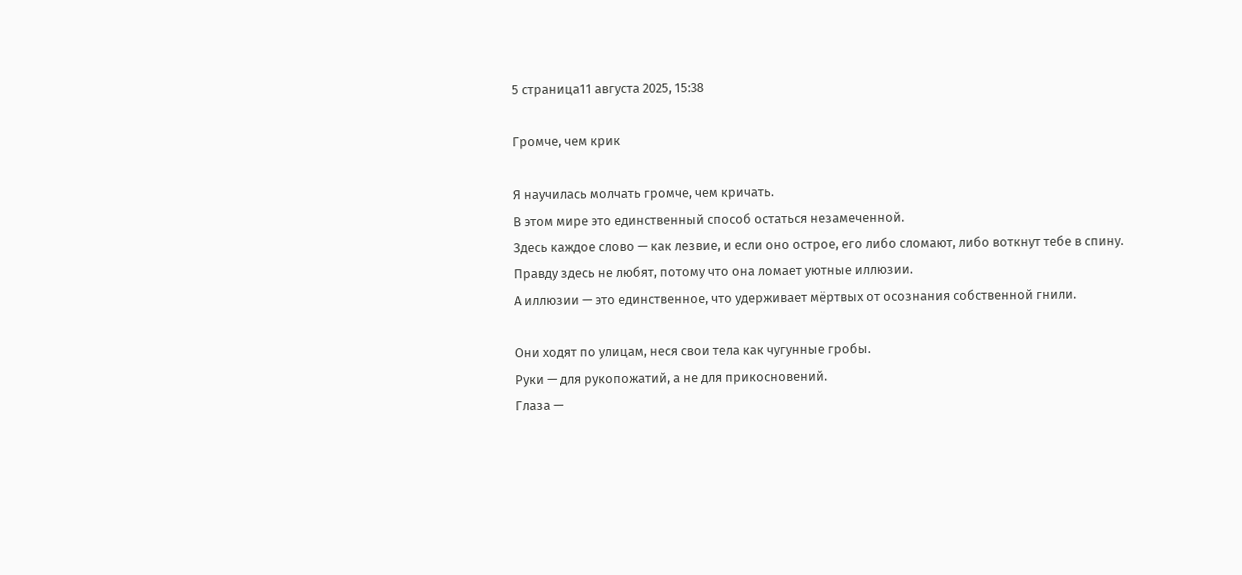5 страница11 августа 2025, 15:38

Громче, чем крик

Я научилась молчать громче, чем кричать.
В этом мире это единственный способ остаться незамеченной.
Здесь каждое слово — как лезвие, и если оно острое, его либо сломают, либо воткнут тебе в спину.
Правду здесь не любят, потому что она ломает уютные иллюзии.
А иллюзии — это единственное, что удерживает мёртвых от осознания собственной гнили.

Они ходят по улицам, неся свои тела как чугунные гробы.
Руки — для рукопожатий, а не для прикосновений.
Глаза —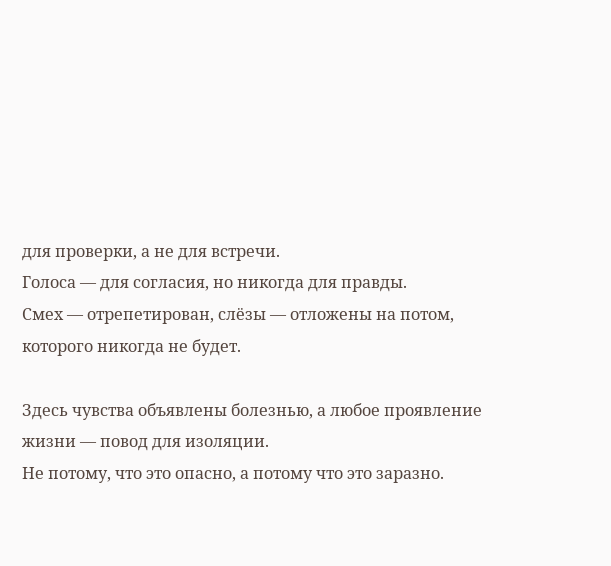для проверки, а не для встречи.
Голоса — для согласия, но никогда для правды.
Смех — отрепетирован, слёзы — отложены на потом, которого никогда не будет.

Здесь чувства объявлены болезнью, а любое проявление жизни — повод для изоляции.
Не потому, что это опасно, а потому что это заразно.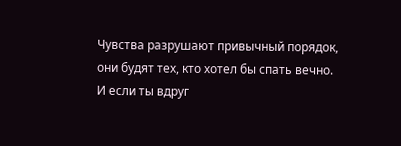Чувства разрушают привычный порядок, они будят тех, кто хотел бы спать вечно.
И если ты вдруг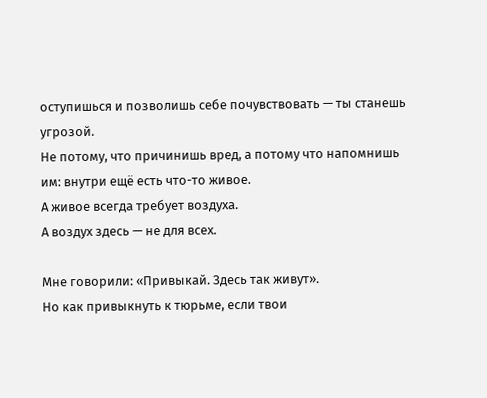оступишься и позволишь себе почувствовать — ты станешь угрозой.
Не потому, что причинишь вред, а потому что напомнишь им: внутри ещё есть что-то живое.
А живое всегда требует воздуха.
А воздух здесь — не для всех.

Мне говорили: «Привыкай. Здесь так живут».
Но как привыкнуть к тюрьме, если твои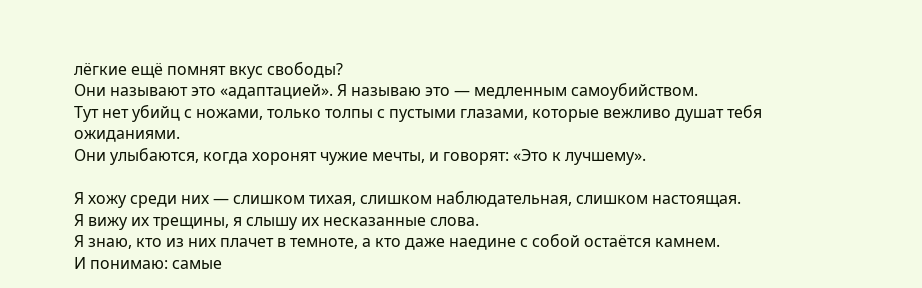лёгкие ещё помнят вкус свободы?
Они называют это «адаптацией». Я называю это — медленным самоубийством.
Тут нет убийц с ножами, только толпы с пустыми глазами, которые вежливо душат тебя ожиданиями.
Они улыбаются, когда хоронят чужие мечты, и говорят: «Это к лучшему».

Я хожу среди них — слишком тихая, слишком наблюдательная, слишком настоящая.
Я вижу их трещины, я слышу их несказанные слова.
Я знаю, кто из них плачет в темноте, а кто даже наедине с собой остаётся камнем.
И понимаю: самые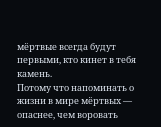мёртвые всегда будут первыми, кто кинет в тебя камень.
Потому что напоминать о жизни в мире мёртвых — опаснее, чем воровать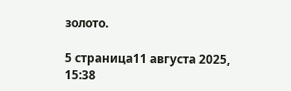золото.

5 страница11 августа 2025, 15:38